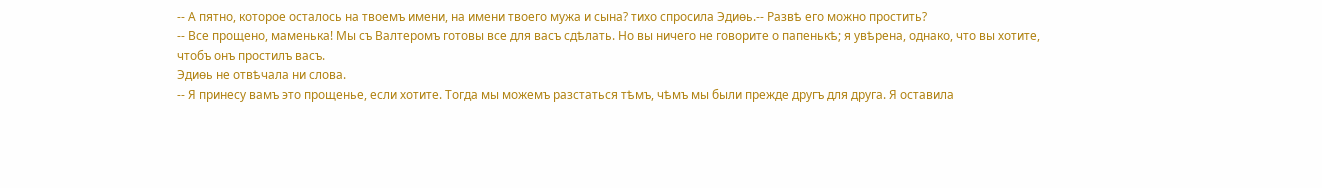-- А пятно, которое осталось на твоемъ имени, на имени твоего мужа и сына? тихо спросила Эдиѳь.-- Развѣ его можно простить?
-- Все прощено, маменька! Мы съ Валтеромъ готовы все для васъ сдѣлать. Но вы ничего не говорите о папенькѣ; я увѣрена, однако, что вы хотите, чтобъ онъ простилъ васъ.
Эдиѳь не отвѣчала ни слова.
-- Я принесу вамъ это прощенье, если хотите. Тогда мы можемъ разстаться тѣмъ, чѣмъ мы были прежде другъ для друга. Я оставила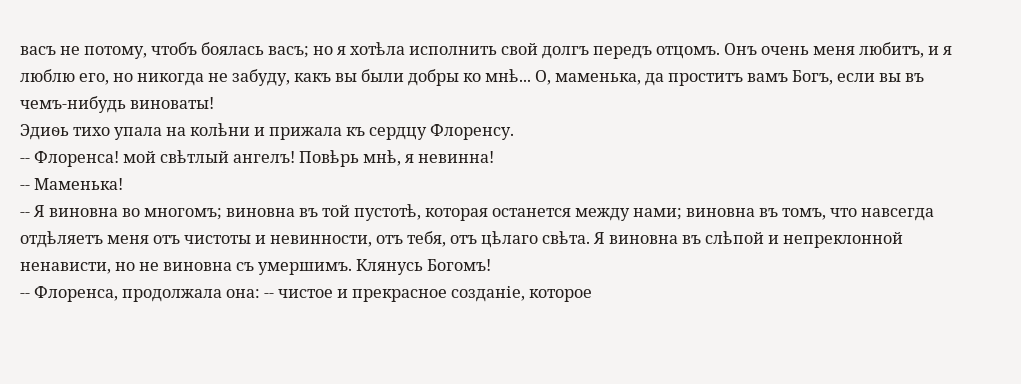васъ не потому, чтобъ боялась васъ; но я хотѣла исполнить свой долгъ передъ отцомъ. Онъ очень меня любитъ, и я люблю его, но никогда не забуду, какъ вы были добры ко мнѣ... О, маменька, да проститъ вамъ Богъ, если вы въ чемъ-нибудь виноваты!
Эдиѳь тихо упала на колѣни и прижала къ сердцу Флоренсу.
-- Флоренса! мой свѣтлый ангелъ! Повѣрь мнѣ, я невинна!
-- Маменька!
-- Я виновна во многомъ; виновна въ той пустотѣ, которая останется между нами; виновна въ томъ, что навсегда отдѣляетъ меня отъ чистоты и невинности, отъ тебя, отъ цѣлаго свѣта. Я виновна въ слѣпой и непреклонной ненависти, но не виновна съ умершимъ. Клянусь Богомъ!
-- Флоренса, продолжала она: -- чистое и прекрасное созданіе, которое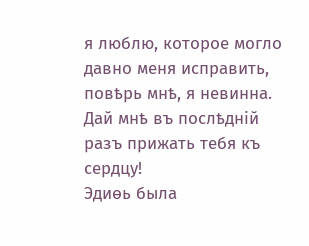я люблю, которое могло давно меня исправить, повѣрь мнѣ, я невинна. Дай мнѣ въ послѣдній разъ прижать тебя къ сердцу!
Эдиѳь была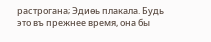растрогана; Эдиѳь плакала. Будь это въ прежнее время, она бы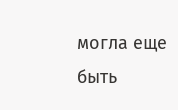могла еще быть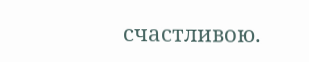счастливою.